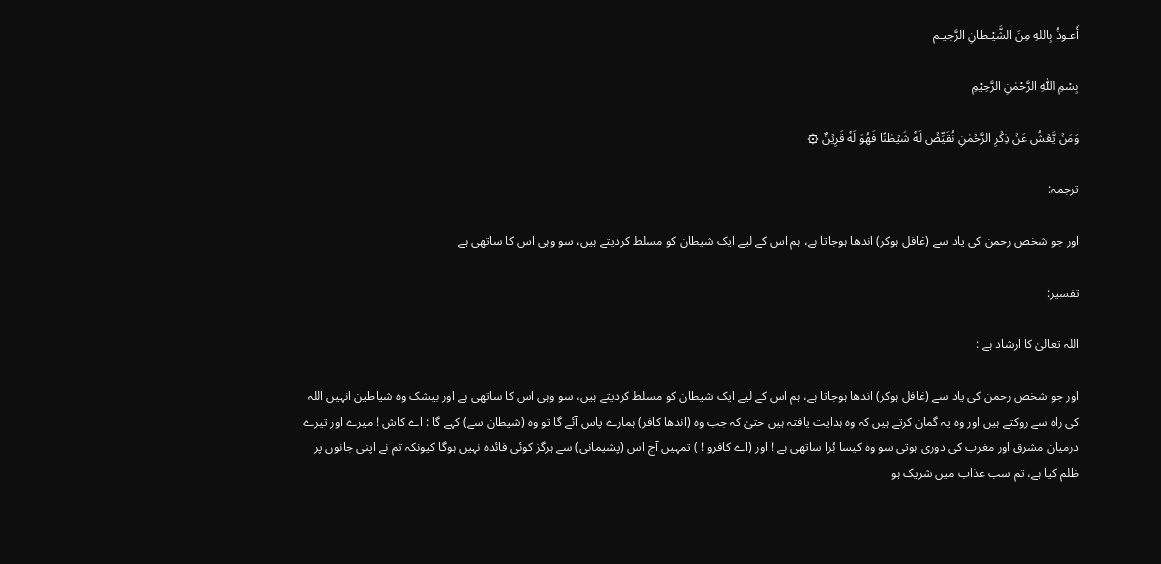أَعـوذُ بِاللهِ مِنَ الشَّيْـطانِ الرَّجيـم

بِسْمِ اللّٰهِ الرَّحْمٰنِ الرَّحِيْمِ

وَمَنۡ يَّعۡشُ عَنۡ ذِكۡرِ الرَّحۡمٰنِ نُقَيِّضۡ لَهٗ شَيۡطٰنًا فَهُوَ لَهٗ قَرِيۡنٌ ۞

ترجمہ:

اور جو شخص رحمن کی یاد سے (غافل ہوکر) اندھا ہوجاتا ہے، ہم اس کے لیے ایک شیطان کو مسلط کردیتے ہیں، سو وہی اس کا ساتھی ہے

تفسیر:

اللہ تعالیٰ کا ارشاد ہے :

اور جو شخص رحمن کی یاد سے (غافل ہوکر) اندھا ہوجاتا ہے، ہم اس کے لیے ایک شیطان کو مسلط کردیتے ہیں، سو وہی اس کا ساتھی ہے اور بیشک وہ شیاطین انہیں اللہ کی راہ سے روکتے ہیں اور وہ یہ گمان کرتے ہیں کہ وہ ہدایت یافتہ ہیں حتیٰ کہ جب وہ (اندھا کافر) ہمارے پاس آئے گا تو وہ (شیطان سے) کہے گا : اے کاش ! میرے اور تیرے درمیان مشرق اور مغرب کی دوری ہوتی سو وہ کیسا بُرا ساتھی ہے ! اور (اے کافرو ! ) تمہیں آج اس (پشیمانی) سے ہرگز کوئی فائدہ نہیں ہوگا کیونکہ تم نے اپنی جانوں پر ظلم کیا ہے، تم سب عذاب میں شریک ہو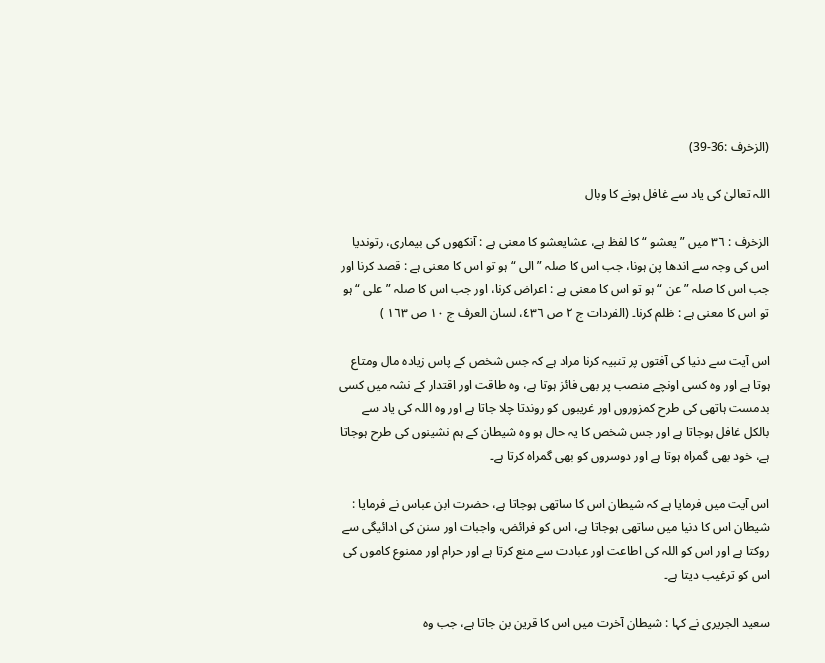(الزخرف :36-39)

اللہ تعالیٰ کی یاد سے غافل ہونے کا وبال

الزخرف : ٣٦ میں ” یعشو “ کا لفظ ہے، عشایعشو کا معنی ہے : آنکھوں کی بیماری، رتوندیا اس کی وجہ سے اندھا پن ہونا، جب اس کا صلہ ” الی “ ہو تو اس کا معنی ہے : قصد کرنا اور جب اس کا صلہ ” عن “ ہو تو اس کا معنی ہے : اعراض کرنا، اور جب اس کا صلہ ” علی “ ہو تو اس کا معنی ہے : ظلم کرنا۔ (الفردات ج ٢ ص ٤٣٦، لسان العرف ج ١٠ ص ١٦٣ )

اس آیت سے دنیا کی آفتوں پر تنبیہ کرنا مراد ہے کہ جس شخص کے پاس زیادہ مال ومتاع ہوتا ہے اور وہ کسی اونچے منصب پر بھی فائز ہوتا ہے، وہ طاقت اور اقتدار کے نشہ میں کسی بدمست ہاتھی کی طرح کمزوروں اور غریبوں کو روندتا چلا جاتا ہے اور وہ اللہ کی یاد سے بالکل غافل ہوجاتا ہے اور جس شخص کا یہ حال ہو وہ شیطان کے ہم نشینوں کی طرح ہوجاتا ہے، خود بھی گمراہ ہوتا ہے اور دوسروں کو بھی گمراہ کرتا ہے۔

اس آیت میں فرمایا ہے کہ شیطان اس کا ساتھی ہوجاتا ہے، حضرت ابن عباس نے فرمایا : شیطان اس کا دنیا میں ساتھی ہوجاتا ہے، اس کو فرائض، واجبات اور سنن کی ادائیگی سے روکتا ہے اور اس کو اللہ کی اطاعت اور عبادت سے منع کرتا ہے اور حرام اور ممنوع کاموں کی اس کو ترغیب دیتا ہے۔

سعید الجریری نے کہا : شیطان آخرت میں اس کا قرین بن جاتا ہے، جب وہ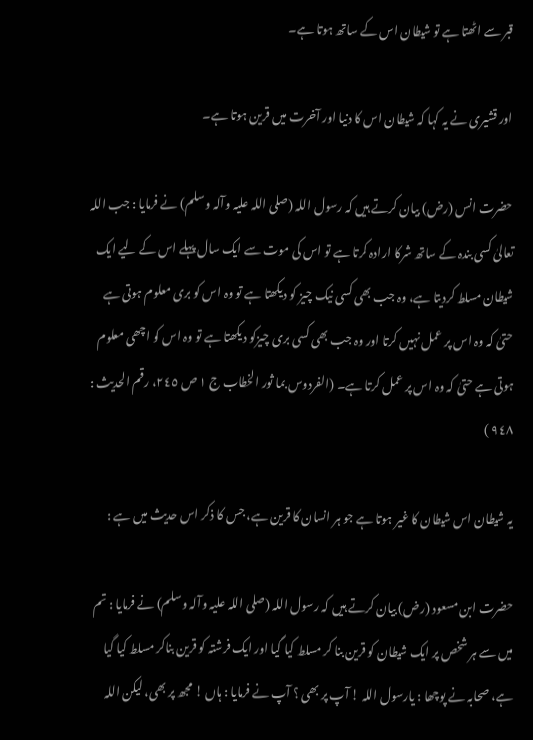قبر سے اٹھتا ہے تو شیطان اس کے ساتھ ہوتا ہے۔

اور قشیری نے یہ کہا کہ شیطان اس کا دنیا اور آخرت میں قرین ہوتا ہے۔

حضرت انس (رض) بیان کرتے ہیں کہ رسول اللہ (صلی اللہ علیہ وآلہ وسلم) نے فرمایا : جب اللہ تعالیٰ کسی بندہ کے ساتھ شرکا ارادہ کرتا ہے تو اس کی موت سے ایک سال پہلے اس کے لیے ایک شیطان مسلط کردیتا ہے، وہ جب بھی کسی نیک چیز کو دیکھتا ہے تو وہ اس کو بری معلوم ہوتی ہے حتیٰ کہ وہ اس پر عمل نہیں کرتا اور وہ جب بھی کسی بری چیزکو دیکھتا ہے تو وہ اس کو اچھی معلوم ہوتی ہے حتیٰ کہ وہ اس پر عمل کرتا ہے۔ (الفردوس بما ثور الخطاب ج ١ ص ٢٤٥، رقم الحدیث : ٩٤٨ )

یہ شیطان اس شیطان کا غیر ہوتا ہے جو ہر انسان کا قرین ہے، جس کا ذکر اس حدیث میں ہے :

حضرت ابن مسعود (رض) بیان کرتے ہیں کہ رسول اللہ (صلی اللہ علیہ وآلہ وسلم) نے فرمایا : تم میں سے ہر شخص پر ایک شیطان کو قرین بنا کر مسلط کیا گیا اور ایک فرشتہ کو قرین بناکر مسلط کیا گیا ہے، صحابہ نے پوچھا : یارسول اللہ ! آپ پر بھی ؟ آپ نے فرمایا : ہاں ! مجھ پر بھی، لیکن اللہ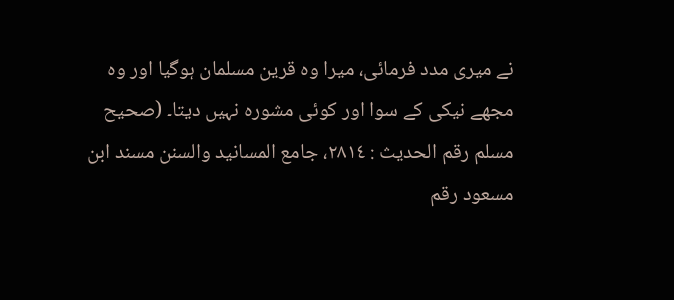نے میری مدد فرمائی، میرا وہ قرین مسلمان ہوگیا اور وہ مجھے نیکی کے سوا اور کوئی مشورہ نہیں دیتا۔ (صحیح مسلم رقم الحدیث : ٢٨١٤، جامع المسانید والسنن مسند ابن مسعود رقم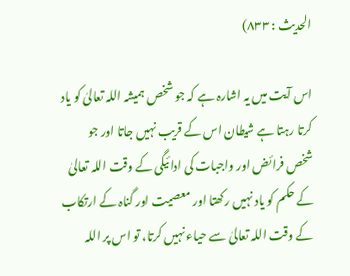الحدیث : ٨٣٣)

اس آیت میں یہ اشارہ ہے کہ جو شخص ہمیشہ اللہ تعالیٰ کو یاد کرتا رہتا ہے شیطان اس کے قریب نہیں جاتا اور جو شخص فرائض اور واجبات کی ادائیگی کے وقت اللہ تعالیٰ کے حکم کو یاد نہیں رکھتا اور معصیت اور گناہ کے ارتکاب کے وقت اللہ تعالیٰ سے حیاء نہیں کرتا، تو اس پر اللہ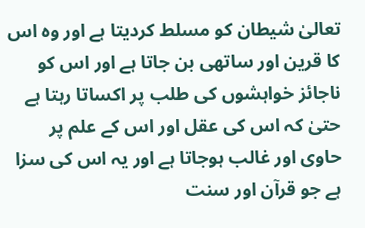تعالیٰ شیطان کو مسلط کردیتا ہے اور وہ اس کا قرین اور ساتھی بن جاتا ہے اور اس کو ناجائز خواہشوں کی طلب پر اکساتا رہتا ہے حتیٰ کہ اس کی عقل اور اس کے علم پر حاوی اور غالب ہوجاتا ہے اور یہ اس کی سزا ہے جو قرآن اور سنت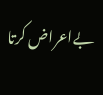بےاعراض کرتا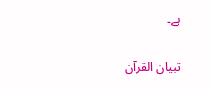ہے۔

تبیان القرآن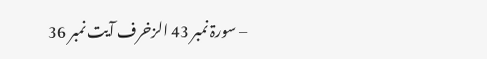– سورۃ نمبر 43 الزخرف آیت نمبر 36